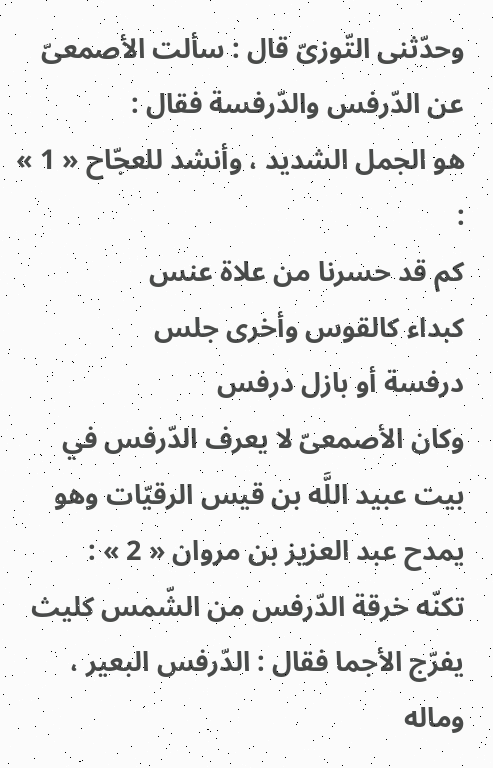وحدّثنى التّوزىّ قال : سألت الأصمعىّ عن الدّرفس والدّرفسة فقال :
هو الجمل الشديد ، وأنشد للعجّاح « 1 » :
كم قد حسرنا من علاة عنس
كبداء كالقوس وأخرى جلس
درفسة أو بازل درفس
وكان الأصمعىّ لا يعرف الدّرفس في بيت عبيد اللَّه بن قيس الرقيّات وهو يمدح عبد العزيز بن مروان « 2 » :
تكنّه خرقة الدّرفس من الشّمس كليث يفرّج الأجما فقال : الدّرفس البعير ، وماله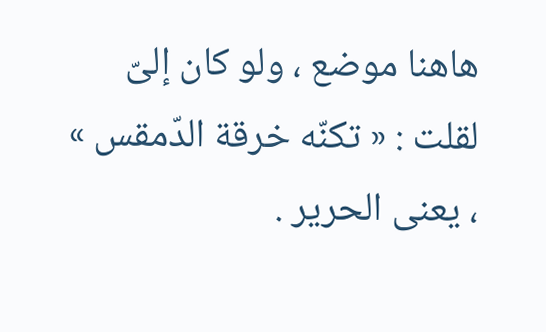هاهنا موضع ، ولو كان إلىّ لقلت : « تكنّه خرقة الدّمقس » ، يعنى الحرير .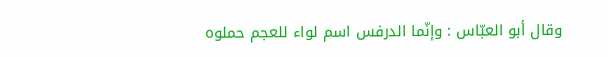وقال أبو العبّاس : وإنّما الدرفس اسم لواء للعجم حملوه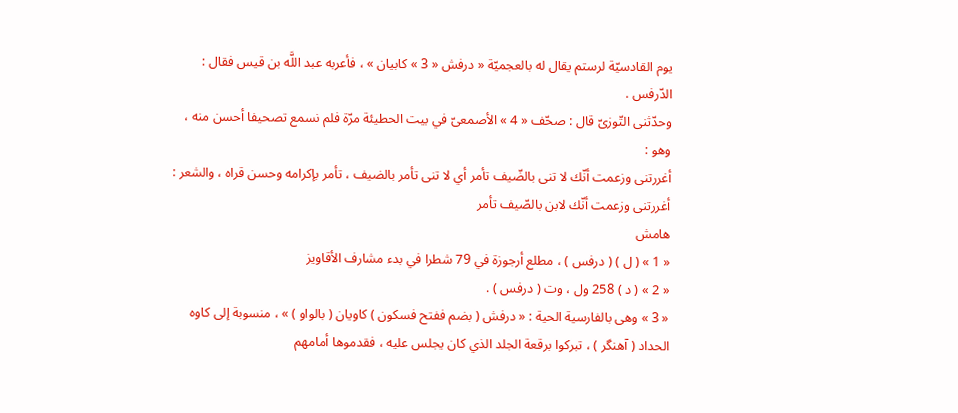يوم القادسيّة لرستم يقال له بالعجميّة « درفش « 3 » كابيان » ، فأعربه عبد اللَّه بن قيس فقال : الدّرفس .
وحدّثنى التّوزىّ قال : صحّف « 4 » الأصمعىّ في بيت الحطيئة مرّة فلم نسمع تصحيفا أحسن منه ، وهو :
أغررتنى وزعمت أنّك لا تنى بالضّيف تأمر أي لا تنى تأمر بالضيف ، تأمر بإكرامه وحسن قراه ، والشعر :
أغررتنى وزعمت أنّك لابن بالصّيف تأمر
هامش
« 1 » ( ل ) ( درفس ) ، مطلع أرجوزة في 79 شطرا في بدء مشارف الأقاويز
« 2 » ( د ) 258 ول ، وت ( درفس ) .
« 3 » وهى بالفارسية الحية : « درفش ( بضم ففتح فسكون ) كاويان ( بالواو ) » ، منسوبة إلى كاوه الحداد ( آهنگر ) ، تبركوا برقعة الجلد الذي كان يجلس عليه ، فقدموها أمامهم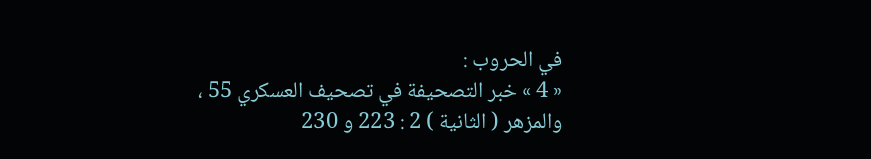في الحروب :
« 4 » خبر التصحيفة في تصحيف العسكري 55 ، والمزهر ( الثانية ) 2 : 223 و 230